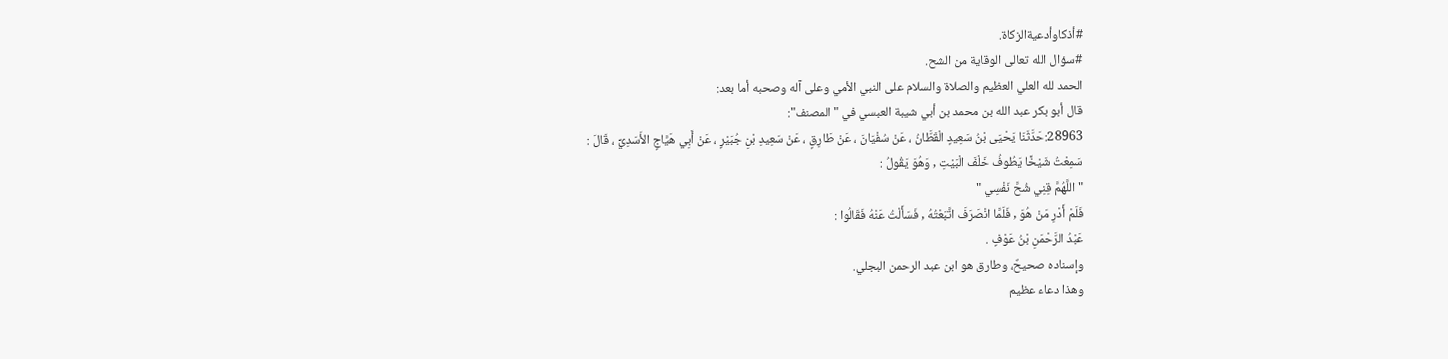#أذكاوأدعيةالزكاة.
#سؤال الله تعالى الوقاية من الشح.
الحمد لله العلي العظيم والصلاة والسلام على النبي الأمي وعلى آله وصحبه أما بعد:
قال أبو بكر عبد الله بن محمد بن أبي شيبة العبسي في " المصنف":
28963:حَدَّثَنَا يَحْيَى بْنُ سَعِيدٍ الْقَطَّانُ ، عَنْ سُفْيَانَ ، عَنْ طَارِقٍ ، عَنْ سَعِيدِ بْنِ جُبَيْرٍ ، عَنْ أَبِي هَيَّاجٍ الأَسَدِيِّ ، قَالَ :
سَمِعْتُ شَيْخًا يَطُوفُ خَلْفَ الْبَيْتِ , وَهُوَ يَقُولُ :
" اللَّهُمَّ قِنِي شُحَّ نَفْسِي "
فَلَمْ أَدْرِ مَنْ هُوَ , فَلَمَّا انْصَرَفَ اتَّبَعْتُهُ , فَسَأَلْتُ عَنْهُ فَقَالُوا :
عَبْدُ الرَّحْمَنِ بْنُ عَوْفٍ .
وإسناده صحيحٌ، وطارق هو ابن عبد الرحمن البجلي.
وهذا دعاء عظيم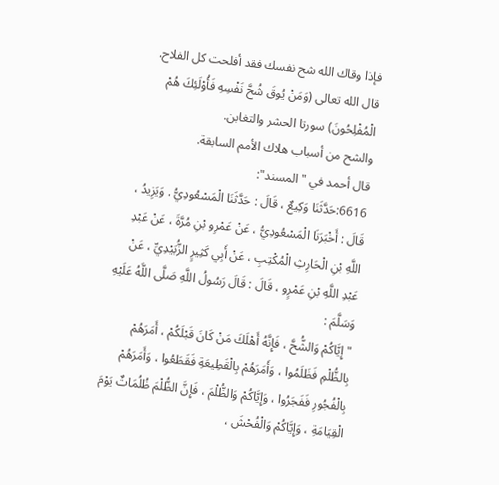فإذا وقاك الله شح نفسك فقد أفلحت كل الفلاح.
قال الله تعالى (وَمَنْ يُوقَ شُحَّ نَفْسِهِ فَأُوْلَئِكَ هُمْ الْمُفْلِحُونَ) سورتا الحشر والتغابن.
والشح من أسباب هلاك الأمم السابقة.
قال أحمد في " المسند":
6616:حَدَّثَنَا وَكِيعٌ ، قَالَ : حَدَّثَنَا الْمَسْعُودِيُّ . وَيَزِيدُ ، قَالَ : أَخْبَرَنَا الْمَسْعُودِيُّ ، عَنْ عَمْرِو بْنِ مُرَّةَ ، عَنْ عَبْدِ اللَّهِ بْنِ الْحَارِثِ الْمُكْتِبِ ، عَنْ أَبِي كَثِيرٍ الزُّبَيْدِيِّ ، عَنْ عَبْدِ اللَّهِ بْنِ عَمْرٍو ، قَالَ : قَالَ رَسُولُ اللَّهِ صَلَّى اللَّهُ عَلَيْهِ وَسَلَّمَ :
" إِيَّاكُمْ وَالشُّحَّ ، فَإِنَّهُ أَهْلَكَ مَنْ كَانَ قَبْلَكُمْ ، أَمَرَهُمْ بِالظُّلْمِ فَظَلَمُوا ، وَأَمَرَهُمْ بِالْقَطِيعَةِ فَقَطَعُوا ، وَأَمَرَهُمْ بِالْفُجُورِ فَفَجَرُوا ، وَإِيَّاكُمْ وَالظُّلْمَ ، فَإِنَّ الظُّلْمَ ظُلُمَاتٌ يَوْمَ الْقِيَامَةِ ، وَإِيَّاكُمْ وَالْفُحْشَ ،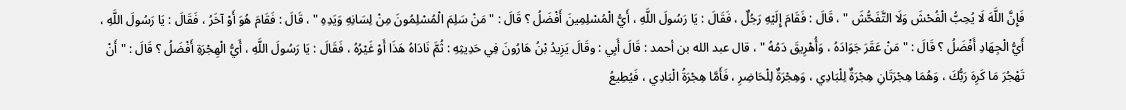فَإِنَّ اللَّهَ لَا يُحِبُّ الْفُحْشَ وَلَا التَّفَحُّشَ " ، قَالَ : فَقَامَ إِلَيْهِ رَجُلٌ ، فَقَالَ : يَا رَسُولَ اللَّهِ ، أَيُّ الْمُسْلِمِينَ أَفْضَلُ ؟ قَالَ : " مَنْ سَلِمَ الْمُسْلِمُونَ مِنْ لِسَانِهِ وَيَدِهِ " ، قَالَ : فَقَامَ هُوَ أَوْ آخَرُ ، فَقَالَ : يَا رَسُولَ اللَّهِ ، أَيُّ الْجِهَادِ أَفْضَلُ ؟ قَالَ : " مَنْ عَقَرَ جَوَادَهُ ، وَأُهْرِيقَ دَمُهُ " ، قال عبد الله بن أحمد : قَالَ أَبِي : وقَالَ يَزِيدُ بْنُ هَارُونَ فِي حَدِيثِهِ : ثُمَّ نَادَاهُ هَذَا أَوْ غَيْرُهُ ، فَقَالَ : يَا رَسُولَ اللَّهِ ، أَيُّ الْهِجْرَةِ أَفْضَلُ ؟ قَالَ : " أَنْ تَهْجُرَ مَا كَرِهَ رَبُّكَ ، وَهُمَا هِجْرَتَانِ هِجْرَةٌ لِلْبَادِي ، وَهِجْرَةٌ لِلْحَاضِرِ ، فَأَمَّا هِجْرَةُ الْبَادِي ، فَيُطِيعُ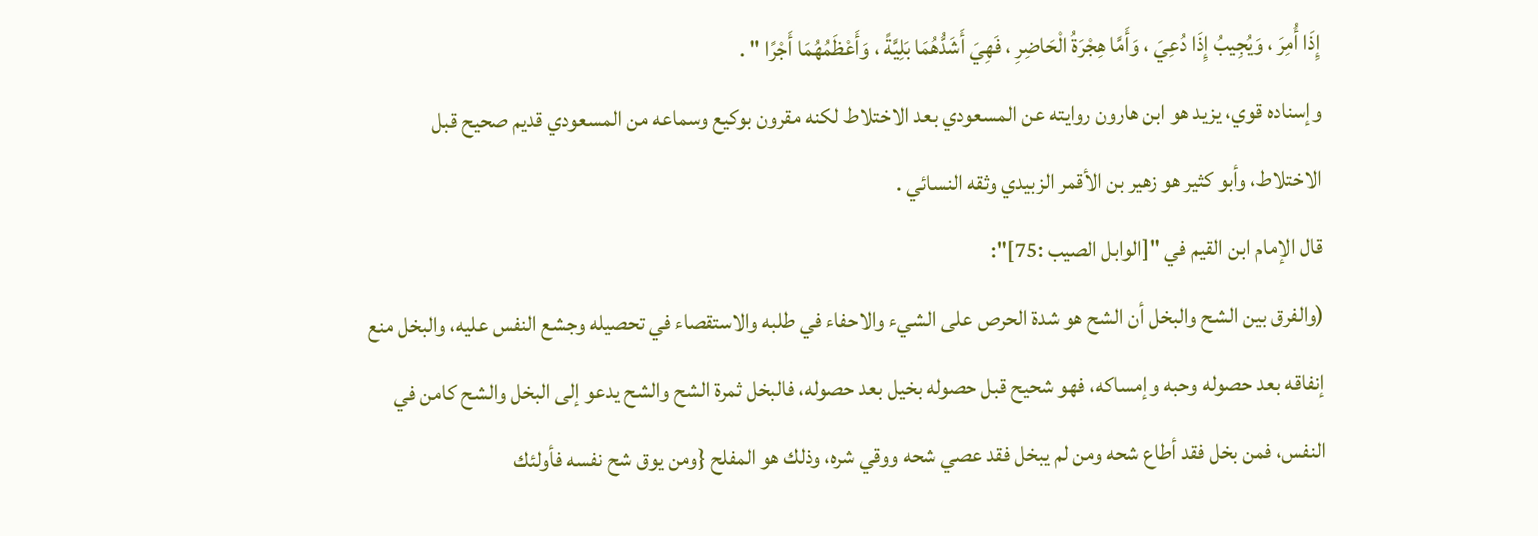إِذَا أُمِرَ ، وَيُجِيبُ إِذَا دُعِيَ ، وَأَمَّا هِجْرَةُ الْحَاضِرِ ، فَهِيَ أَشَدُّهُمَا بَلِيَّةً ، وَأَعْظَمُهُمَا أَجْرًا " .
وإسناده قوي، يزيد هو ابن هارون روايته عن المسعودي بعد الاختلاط لكنه مقرون بوكيع وسماعه من المسعودي قديم صحيح قبل الاختلاط، وأبو كثير هو زهير بن الأقمر الزبيدي وثقه النسائي .
قال الإمام ابن القيم في "[الوابل الصيب :75]":
(والفرق بين الشح والبخل أن الشح هو شدة الحرص على الشيء والاحفاء في طلبه والاستقصاء في تحصيله وجشع النفس عليه، والبخل منع إنفاقه بعد حصوله وحبه وإمساكه، فهو شحيح قبل حصوله بخيل بعد حصوله، فالبخل ثمرة الشح والشح يدعو إلى البخل والشح كامن في النفس، فمن بخل فقد أطاع شحه ومن لم يبخل فقد عصي شحه ووقي شره، وذلك هو المفلح {ومن يوق شح نفسه فأولئك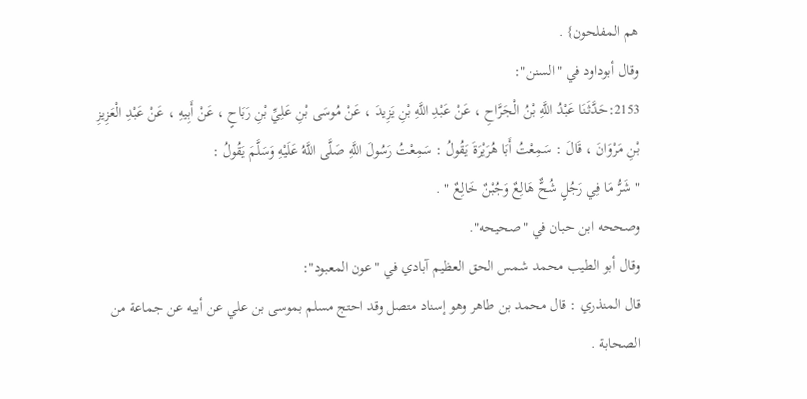هم المفلحون} .
وقال أبوداود في "السنن":
2153:حَدَّثَنَا عَبْدُ اللَّهِ بْنُ الْجَرَّاحِ ، عَنْ عَبْدِ اللَّهِ بْنِ يَزِيدَ ، عَنْ مُوسَى بْنِ عَلِيِّ بْنِ رَبَاحٍ ، عَنْ أَبِيهِ ، عَنْ عَبْدِ الْعَزِيزِ بْنِ مَرْوَانَ ، قَالَ : سَمِعْتُ أَبَا هُرَيْرَةَ يَقُولُ : سَمِعْتُ رَسُولَ اللَّهِ صَلَّى اللَّهُ عَلَيْهِ وَسَلَّمَ يَقُولُ :
" شَرُّ مَا فِي رَجُلٍ شُحٌّ هَالِعٌ وَجُبْنٌ خَالِعٌ " .
وصححه ابن حبان في "صحيحه".
وقال أبو الطيب محمد شمس الحق العظيم آبادي في "عون المعبود":
قال المنذري : قال محمد بن طاهر وهو إسناد متصل وقد احتج مسلم بموسى بن علي عن أبيه عن جماعة من الصحابة .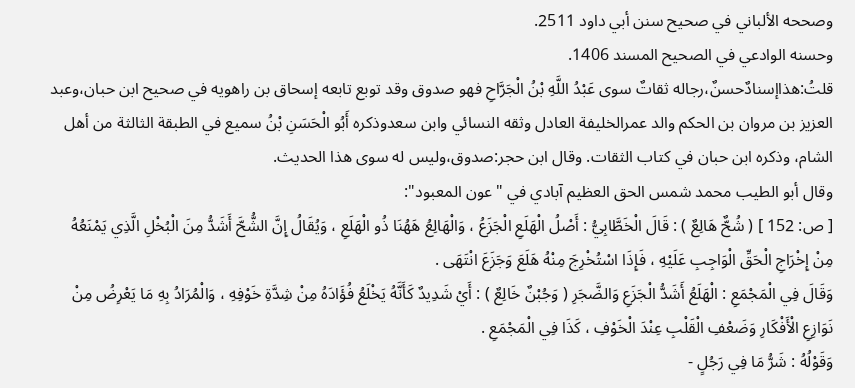وصححه الألباني في صحيح سنن أبي داود 2511.
وحسنه الوادعي في الصحيح المسند 1406.
قلتُ:هذاإسنادٌحسنٌ،رجاله ثقاتٌ سوى عَبْدُ اللَّهِ بْنُ الْجَرَّاحِ فهو صدوق وقد توبع تابعه إسحاق بن راهويه في صحيح ابن حبان،وعبد العزيز بن مروان بن الحكم والد عمرالخليفة العادل وثقه النسائي وابن سعدوذكره أَبُو الْحَسَنِ بْنُ سميع في الطبقة الثالثة من أهل الشام، وذكره ابن حبان في كتاب الثقات. وقال ابن حجر:صدوق،وليس له سوى هذا الحديث.
وقال أبو الطيب محمد شمس الحق العظيم آبادي في "عون المعبود":
[ ص: 152 ] ( شُحٌّ هَالِعٌ ) : قَالَ الْخَطَّابِيُّ : أَصْلُ الْهَلَعِ الْجَزَعُ ، وَالْهَالِعُ هَهُنَا ذُو الْهَلَعِ ، وَيُقَالُ إِنَّ الشُّحَّ أَشَدُّ مِنَ الْبُخْلِ الَّذِي يَمْنَعُهُ مِنْ إِخْرَاجِ الْحَقِّ الْوَاجِبِ عَلَيْهِ ، فَإِذَا اسْتُخْرِجَ مِنْهُ هَلَعَ وَجَزَعَ انْتَهَى .
وَقَالَ فِي الْمَجْمَعِ : الْهَلَعُ أَشَدُّ الْجَزَعِ وَالضَّجَرِ ( وَجُبْنٌ خَالِعٌ ) : أَيْ شَدِيدٌ كَأَنَّهُ يَخْلَعُ فُؤَادَهُ مِنْ شِدَّةِ خَوْفِهِ ، وَالْمُرَادُ بِهِ مَا يَعْرِضُ مِنْ نَوَازِعِ الْأَفْكَارِ وَضَعْفِ الْقَلْبِ عِنْدَ الْخَوْفِ ، كَذَا فِي الْمَجْمَعِ .
وَقَوْلُهُ : شَرُّ مَا فِي رَجُلٍ -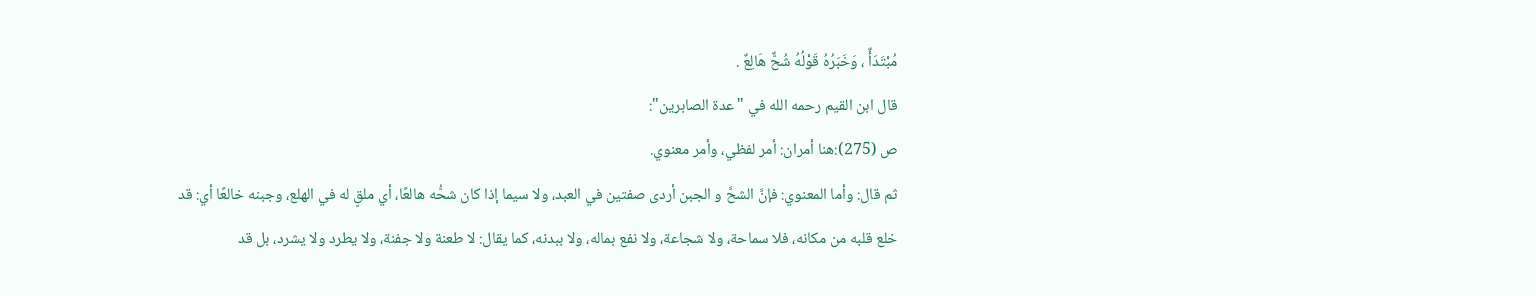مُبْتَدَأٌ ، وَخَبَرُهُ قَوْلُهُ شُحٌّ هَالِعٌ .
قال ابن القيم رحمه الله في "عدة الصابرين":
ص (275):هنا أمران: أمر لفظي، وأمر معنوي.
ثم قال: وأما المعنوي: فإنَّ الشحَّ و الجبن أردى صفتين في العبد، ولا سيما إذا كان شحُّه هالعًا، أي ملقٍ له في الهلع، وجبنه خالعًا أي: قد خلع قلبه من مكانه، فلا سماحة، ولا شجاعة، ولا نفع بماله، ولا ببدنه، كما يقال: لا طعنة ولا جفنة، ولا يطرد ولا يشرد، بل قد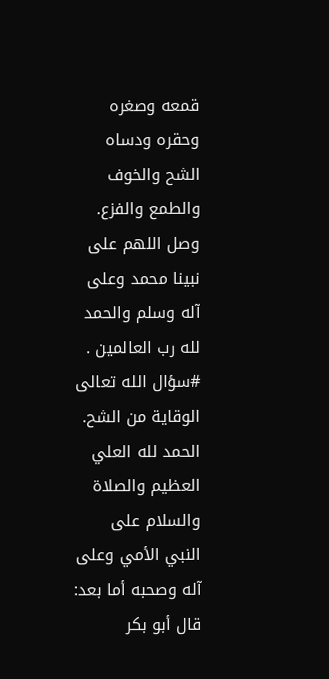قمعه وصغره وحقره ودساه الشح والخوف والطمع والفزع.
وصل اللهم على نبينا محمد وعلى آله وسلم والحمد لله رب العالمين .
#سؤال الله تعالى الوقاية من الشح.
الحمد لله العلي العظيم والصلاة والسلام على النبي الأمي وعلى آله وصحبه أما بعد:
قال أبو بكر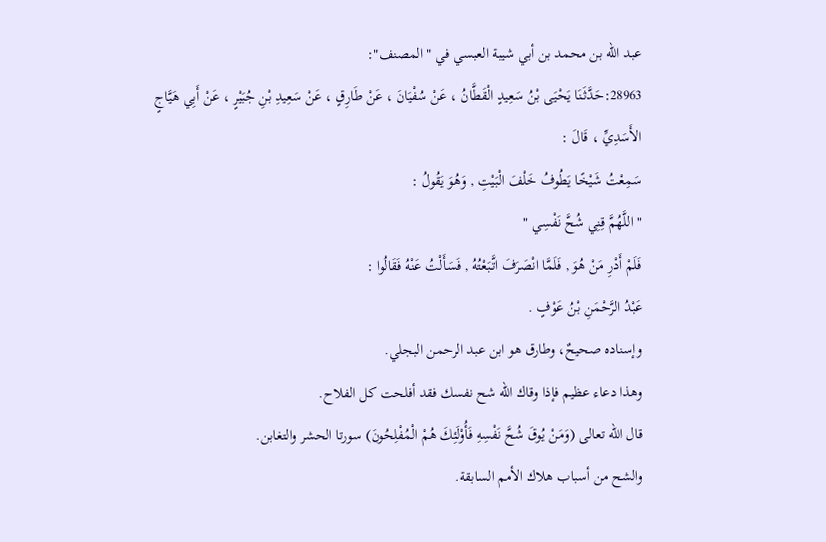عبد الله بن محمد بن أبي شيبة العبسي في " المصنف":
28963:حَدَّثَنَا يَحْيَى بْنُ سَعِيدٍ الْقَطَّانُ ، عَنْ سُفْيَانَ ، عَنْ طَارِقٍ ، عَنْ سَعِيدِ بْنِ جُبَيْرٍ ، عَنْ أَبِي هَيَّاجٍ الأَسَدِيِّ ، قَالَ :
سَمِعْتُ شَيْخًا يَطُوفُ خَلْفَ الْبَيْتِ , وَهُوَ يَقُولُ :
" اللَّهُمَّ قِنِي شُحَّ نَفْسِي "
فَلَمْ أَدْرِ مَنْ هُوَ , فَلَمَّا انْصَرَفَ اتَّبَعْتُهُ , فَسَأَلْتُ عَنْهُ فَقَالُوا :
عَبْدُ الرَّحْمَنِ بْنُ عَوْفٍ .
وإسناده صحيحٌ، وطارق هو ابن عبد الرحمن البجلي.
وهذا دعاء عظيم فإذا وقاك الله شح نفسك فقد أفلحت كل الفلاح.
قال الله تعالى (وَمَنْ يُوقَ شُحَّ نَفْسِهِ فَأُوْلَئِكَ هُمْ الْمُفْلِحُونَ) سورتا الحشر والتغابن.
والشح من أسباب هلاك الأمم السابقة.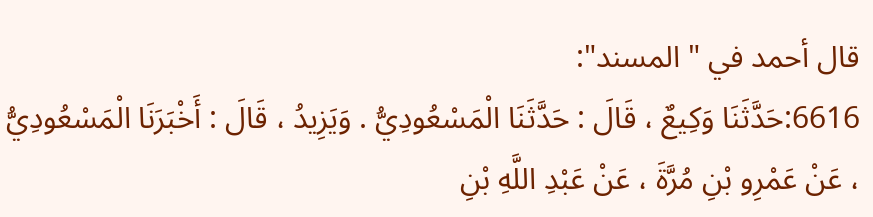قال أحمد في " المسند":
6616:حَدَّثَنَا وَكِيعٌ ، قَالَ : حَدَّثَنَا الْمَسْعُودِيُّ . وَيَزِيدُ ، قَالَ : أَخْبَرَنَا الْمَسْعُودِيُّ ، عَنْ عَمْرِو بْنِ مُرَّةَ ، عَنْ عَبْدِ اللَّهِ بْنِ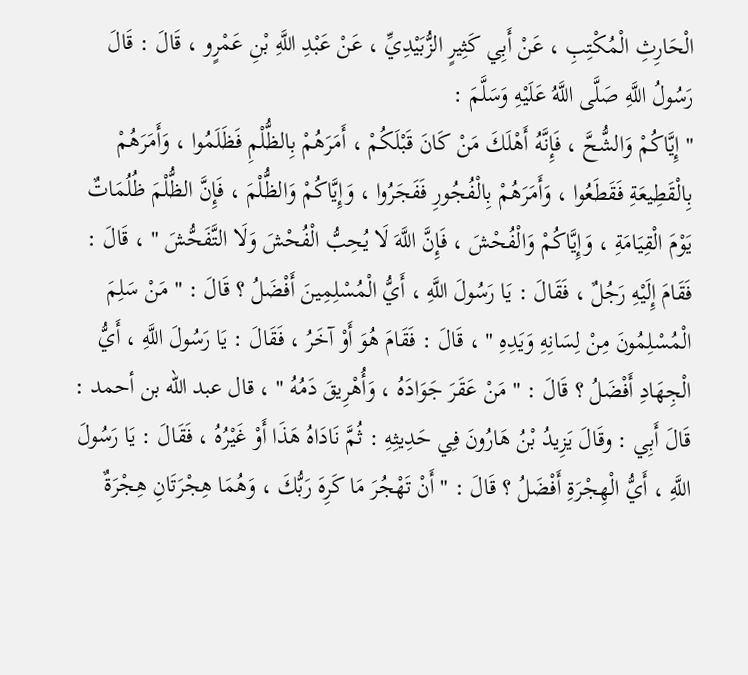الْحَارِثِ الْمُكْتِبِ ، عَنْ أَبِي كَثِيرٍ الزُّبَيْدِيِّ ، عَنْ عَبْدِ اللَّهِ بْنِ عَمْرٍو ، قَالَ : قَالَ رَسُولُ اللَّهِ صَلَّى اللَّهُ عَلَيْهِ وَسَلَّمَ :
" إِيَّاكُمْ وَالشُّحَّ ، فَإِنَّهُ أَهْلَكَ مَنْ كَانَ قَبْلَكُمْ ، أَمَرَهُمْ بِالظُّلْمِ فَظَلَمُوا ، وَأَمَرَهُمْ بِالْقَطِيعَةِ فَقَطَعُوا ، وَأَمَرَهُمْ بِالْفُجُورِ فَفَجَرُوا ، وَإِيَّاكُمْ وَالظُّلْمَ ، فَإِنَّ الظُّلْمَ ظُلُمَاتٌ يَوْمَ الْقِيَامَةِ ، وَإِيَّاكُمْ وَالْفُحْشَ ، فَإِنَّ اللَّهَ لَا يُحِبُّ الْفُحْشَ وَلَا التَّفَحُّشَ " ، قَالَ : فَقَامَ إِلَيْهِ رَجُلٌ ، فَقَالَ : يَا رَسُولَ اللَّهِ ، أَيُّ الْمُسْلِمِينَ أَفْضَلُ ؟ قَالَ : " مَنْ سَلِمَ الْمُسْلِمُونَ مِنْ لِسَانِهِ وَيَدِهِ " ، قَالَ : فَقَامَ هُوَ أَوْ آخَرُ ، فَقَالَ : يَا رَسُولَ اللَّهِ ، أَيُّ الْجِهَادِ أَفْضَلُ ؟ قَالَ : " مَنْ عَقَرَ جَوَادَهُ ، وَأُهْرِيقَ دَمُهُ " ، قال عبد الله بن أحمد : قَالَ أَبِي : وقَالَ يَزِيدُ بْنُ هَارُونَ فِي حَدِيثِهِ : ثُمَّ نَادَاهُ هَذَا أَوْ غَيْرُهُ ، فَقَالَ : يَا رَسُولَ اللَّهِ ، أَيُّ الْهِجْرَةِ أَفْضَلُ ؟ قَالَ : " أَنْ تَهْجُرَ مَا كَرِهَ رَبُّكَ ، وَهُمَا هِجْرَتَانِ هِجْرَةٌ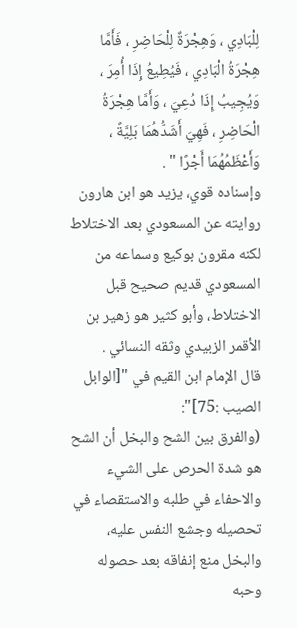لِلْبَادِي ، وَهِجْرَةٌ لِلْحَاضِرِ ، فَأَمَّا هِجْرَةُ الْبَادِي ، فَيُطِيعُ إِذَا أُمِرَ ، وَيُجِيبُ إِذَا دُعِيَ ، وَأَمَّا هِجْرَةُ الْحَاضِرِ ، فَهِيَ أَشَدُّهُمَا بَلِيَّةً ، وَأَعْظَمُهُمَا أَجْرًا " .
وإسناده قوي، يزيد هو ابن هارون روايته عن المسعودي بعد الاختلاط لكنه مقرون بوكيع وسماعه من المسعودي قديم صحيح قبل الاختلاط، وأبو كثير هو زهير بن الأقمر الزبيدي وثقه النسائي .
قال الإمام ابن القيم في "[الوابل الصيب :75]":
(والفرق بين الشح والبخل أن الشح هو شدة الحرص على الشيء والاحفاء في طلبه والاستقصاء في تحصيله وجشع النفس عليه، والبخل منع إنفاقه بعد حصوله وحبه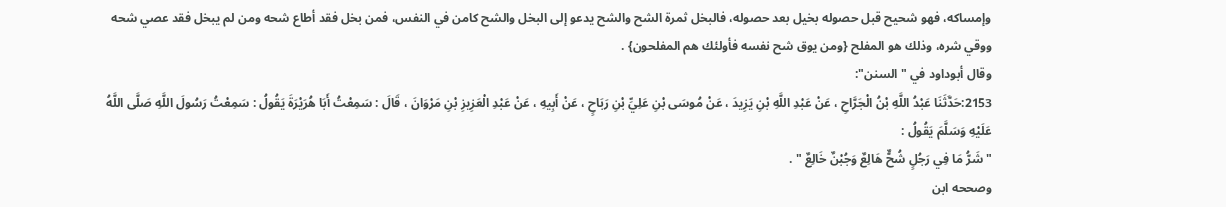وإمساكه، فهو شحيح قبل حصوله بخيل بعد حصوله، فالبخل ثمرة الشح والشح يدعو إلى البخل والشح كامن في النفس، فمن بخل فقد أطاع شحه ومن لم يبخل فقد عصي شحه ووقي شره، وذلك هو المفلح {ومن يوق شح نفسه فأولئك هم المفلحون} .
وقال أبوداود في "السنن":
2153:حَدَّثَنَا عَبْدُ اللَّهِ بْنُ الْجَرَّاحِ ، عَنْ عَبْدِ اللَّهِ بْنِ يَزِيدَ ، عَنْ مُوسَى بْنِ عَلِيِّ بْنِ رَبَاحٍ ، عَنْ أَبِيهِ ، عَنْ عَبْدِ الْعَزِيزِ بْنِ مَرْوَانَ ، قَالَ : سَمِعْتُ أَبَا هُرَيْرَةَ يَقُولُ : سَمِعْتُ رَسُولَ اللَّهِ صَلَّى اللَّهُ عَلَيْهِ وَسَلَّمَ يَقُولُ :
" شَرُّ مَا فِي رَجُلٍ شُحٌّ هَالِعٌ وَجُبْنٌ خَالِعٌ " .
وصححه ابن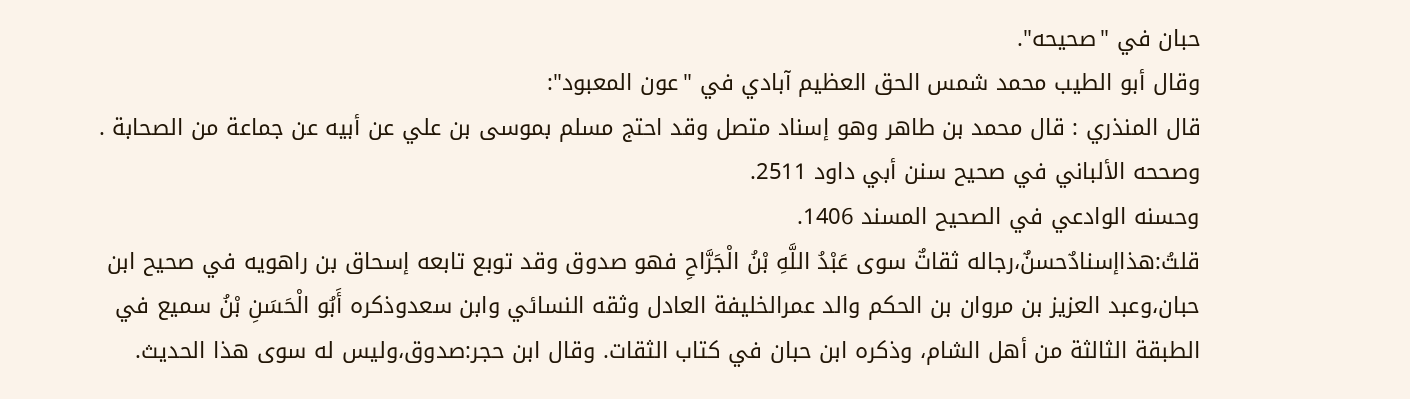حبان في "صحيحه".
وقال أبو الطيب محمد شمس الحق العظيم آبادي في "عون المعبود":
قال المنذري : قال محمد بن طاهر وهو إسناد متصل وقد احتج مسلم بموسى بن علي عن أبيه عن جماعة من الصحابة .
وصححه الألباني في صحيح سنن أبي داود 2511.
وحسنه الوادعي في الصحيح المسند 1406.
قلتُ:هذاإسنادٌحسنٌ،رجاله ثقاتٌ سوى عَبْدُ اللَّهِ بْنُ الْجَرَّاحِ فهو صدوق وقد توبع تابعه إسحاق بن راهويه في صحيح ابن حبان،وعبد العزيز بن مروان بن الحكم والد عمرالخليفة العادل وثقه النسائي وابن سعدوذكره أَبُو الْحَسَنِ بْنُ سميع في الطبقة الثالثة من أهل الشام، وذكره ابن حبان في كتاب الثقات. وقال ابن حجر:صدوق،وليس له سوى هذا الحديث.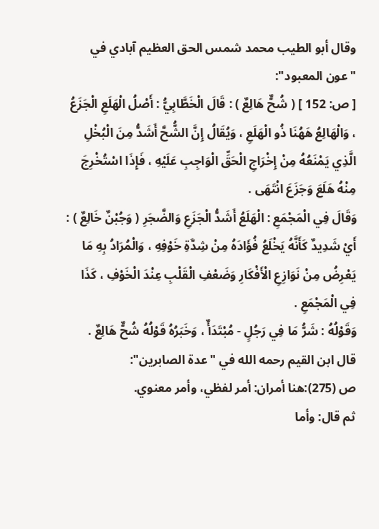وقال أبو الطيب محمد شمس الحق العظيم آبادي في "عون المعبود":
[ ص: 152 ] ( شُحٌّ هَالِعٌ ) : قَالَ الْخَطَّابِيُّ : أَصْلُ الْهَلَعِ الْجَزَعُ ، وَالْهَالِعُ هَهُنَا ذُو الْهَلَعِ ، وَيُقَالُ إِنَّ الشُّحَّ أَشَدُّ مِنَ الْبُخْلِ الَّذِي يَمْنَعُهُ مِنْ إِخْرَاجِ الْحَقِّ الْوَاجِبِ عَلَيْهِ ، فَإِذَا اسْتُخْرِجَ مِنْهُ هَلَعَ وَجَزَعَ انْتَهَى .
وَقَالَ فِي الْمَجْمَعِ : الْهَلَعُ أَشَدُّ الْجَزَعِ وَالضَّجَرِ ( وَجُبْنٌ خَالِعٌ ) : أَيْ شَدِيدٌ كَأَنَّهُ يَخْلَعُ فُؤَادَهُ مِنْ شِدَّةِ خَوْفِهِ ، وَالْمُرَادُ بِهِ مَا يَعْرِضُ مِنْ نَوَازِعِ الْأَفْكَارِ وَضَعْفِ الْقَلْبِ عِنْدَ الْخَوْفِ ، كَذَا فِي الْمَجْمَعِ .
وَقَوْلُهُ : شَرُّ مَا فِي رَجُلٍ - مُبْتَدَأٌ ، وَخَبَرُهُ قَوْلُهُ شُحٌّ هَالِعٌ .
قال ابن القيم رحمه الله في "عدة الصابرين":
ص (275):هنا أمران: أمر لفظي، وأمر معنوي.
ثم قال: وأما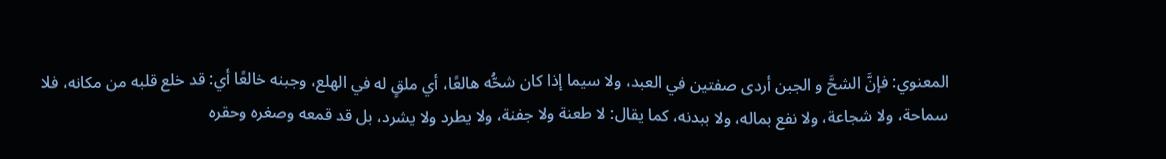المعنوي: فإنَّ الشحَّ و الجبن أردى صفتين في العبد، ولا سيما إذا كان شحُّه هالعًا، أي ملقٍ له في الهلع، وجبنه خالعًا أي: قد خلع قلبه من مكانه، فلا سماحة، ولا شجاعة، ولا نفع بماله، ولا ببدنه، كما يقال: لا طعنة ولا جفنة، ولا يطرد ولا يشرد، بل قد قمعه وصغره وحقره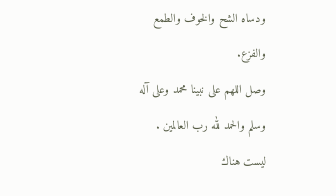ودساه الشح والخوف والطمع والفزع.
وصل اللهم على نبينا محمد وعلى آله وسلم والحمد لله رب العالمين .
ليست هناك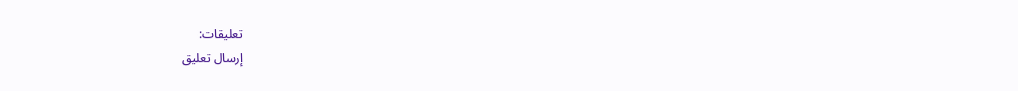تعليقات:
إرسال تعليق